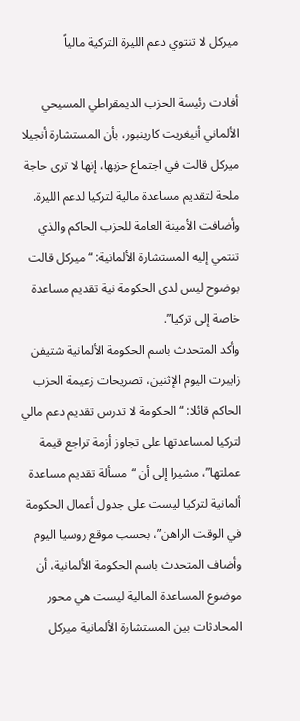ميركل لا تنتوي دعم الليرة التركية مالياً

أفادت رئيسة الحزب الديمقراطي المسيحي الألماني أنيغريت كارينبور، بأن المستشارة أنجيلا ميركل قالت في اجتماع حزبها، إنها لا ترى حاجة ملحة لتقديم مساعدة مالية لتركيا لدعم الليرة.
وأضافت الأمينة العامة للحزب الحاكم والذي تنتمي إليه المستشارة الألمانية: “ميركل قالت بوضوح ليس لدى الحكومة نية تقديم مساعدة خاصة إلى تركيا”.
وأكد المتحدث باسم الحكومة الألمانية شتيفن زايبرت اليوم الإثنين، تصريحات زعيمة الحزب الحاكم قائلا: “الحكومة لا تدرس تقديم دعم مالي لتركيا لمساعدتها على تجاوز أزمة تراجع قيمة عملتها”، مشيرا إلى أن “مسألة تقديم مساعدة ألمانية لتركيا ليست على جدول أعمال الحكومة في الوقت الراهن”، بحسب موقع روسيا اليوم
وأضاف المتحدث باسم الحكومة الألمانية، أن موضوع المساعدة المالية ليست هي محور المحادثات بين المستشارة الألمانية ميركل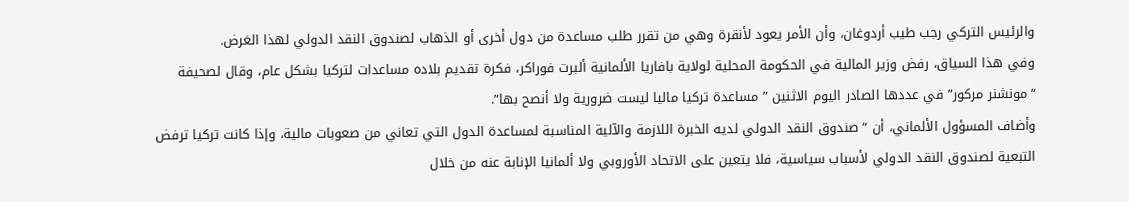والرئيس التركي رجب طيب أردوغان، وأن الأمر يعود لأنقرة وهي من تقرر طلب مساعدة من دول أخرى أو الذهاب لصندوق النقد الدولي لهذا الغرض.
وفي هذا السياق، رفض وزير المالية في الحكومة المحلية لولاية بافاريا الألمانية ألبرت فوراكر، فكرة تقديم بلاده مساعدات لتركيا بشكل عام، وقال لصحيفة “مونشنر مركور” في عددها الصادر اليوم الاثنين ” مساعدة تركيا ماليا ليست ضرورية ولا أنصح بها”.
وأضاف المسؤول الألماني، أن “صندوق النقد الدولي لديه الخبرة اللازمة والآلية المناسبة لمساعدة الدول التي تعاني من صعوبات مالية، وإذا كانت تركيا ترفض التبعية لصندوق النقد الدولي لأسباب سياسية، فلا يتعين على الاتحاد الأوروبي ولا ألمانيا الإنابة عنه من خلال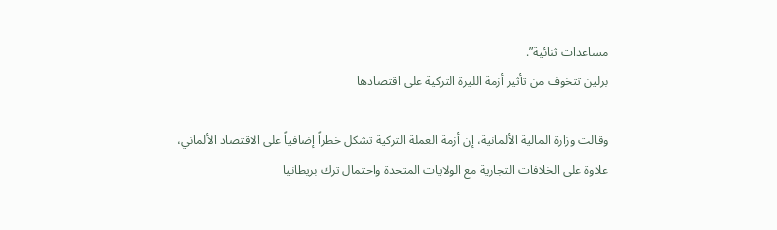مساعدات ثنائية”.
برلين تتخوف من تأثير أزمة الليرة التركية على اقتصادها

وقالت وزارة المالية الألمانية، إن أزمة العملة التركية تشكل خطراً إضافياً على الاقتصاد الألماني، علاوة على الخلافات التجارية مع الولايات المتحدة واحتمال ترك بريطانيا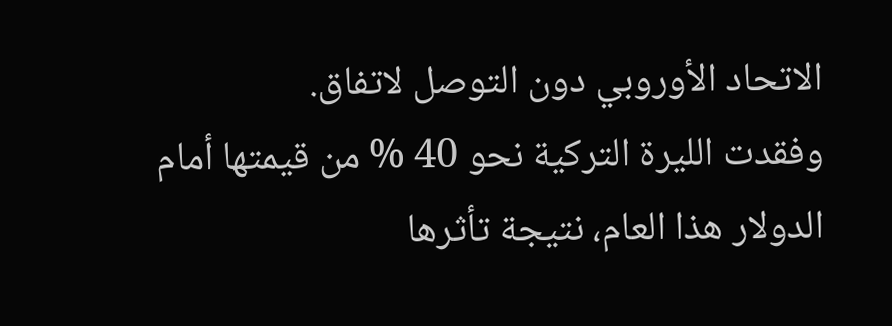الاتحاد الأوروبي دون التوصل لاتفاق.
وفقدت الليرة التركية نحو 40 % من قيمتها أمام الدولار هذا العام، نتيجة تأثرها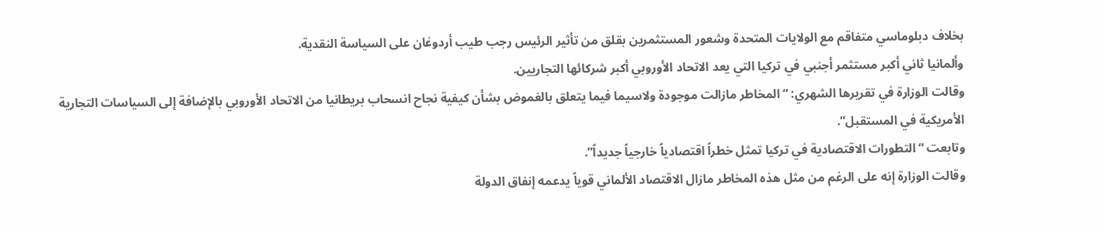بخلاف دبلوماسي متفاقم مع الولايات المتحدة وشعور المستثمرين بقلق من تأثير الرئيس رجب طيب أردوغان على السياسة النقدية.
وألمانيا ثاني أكبر مستثمر أجنبي في تركيا التي يعد الاتحاد الأوروبي أكبر شركائها التجاريين.
وقالت الوزارة في تقريرها الشهري: “المخاطر مازالت موجودة ولاسيما فيما يتعلق بالغموض بشأن كيفية نجاح انسحاب بريطانيا من الاتحاد الأوروبي بالإضافة إلى السياسات التجارية الأمريكية في المستقبل”.
وتابعت “التطورات الاقتصادية في تركيا تمثل خطراً اقتصادياً خارجياً جديداً”.
وقالت الوزارة إنه على الرغم من مثل هذه المخاطر مازال الاقتصاد الألماني قوياً يدعمه إنفاق الدولة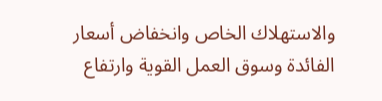والاستهلاك الخاص وانخفاض أسعار الفائدة وسوق العمل القوية وارتفاع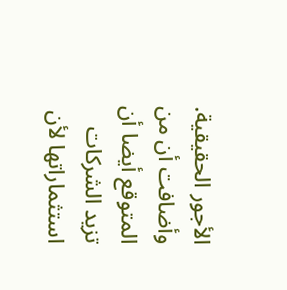الأجور الحقيقية.
وأضافت أن من المتوقع أيضا أن تزيد الشركات استثماراتها لأن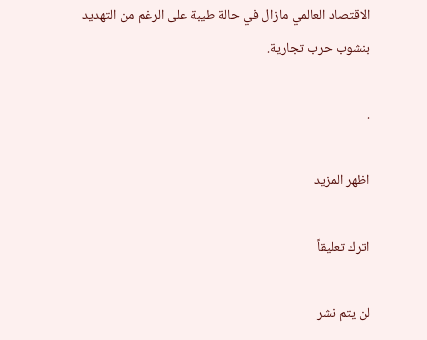الاقتصاد العالمي مازال في حالة طيبة على الرغم من التهديد بنشوب حرب تجارية.

.

اظهر المزيد

اترك تعليقاً

لن يتم نشر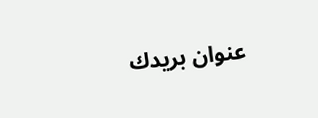عنوان بريدك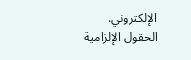الإلكتروني. الحقول الإلزامية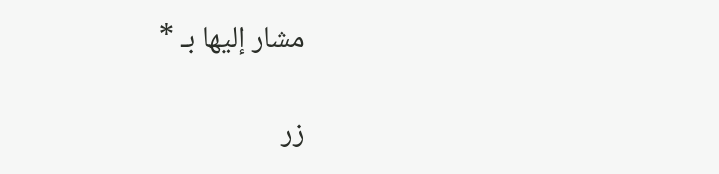مشار إليها بـ *

زر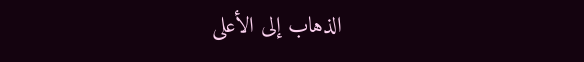الذهاب إلى الأعلى